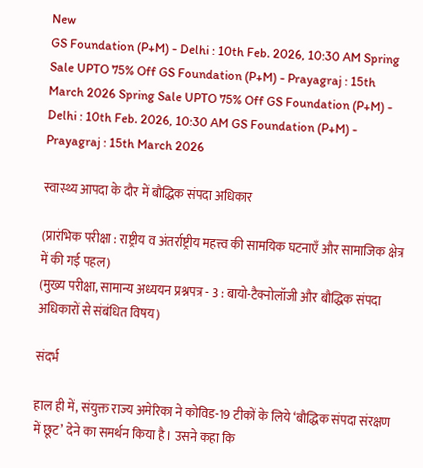New
GS Foundation (P+M) - Delhi : 10th Feb. 2026, 10:30 AM Spring Sale UPTO 75% Off GS Foundation (P+M) - Prayagraj : 15th March 2026 Spring Sale UPTO 75% Off GS Foundation (P+M) - Delhi : 10th Feb. 2026, 10:30 AM GS Foundation (P+M) - Prayagraj : 15th March 2026

स्वास्थ्य आपदा के दौर में बौद्धिक संपदा अधिकार

(प्रारंभिक परीक्षा : राष्ट्रीय व अंतर्राष्ट्रीय महत्त्व की सामयिक घटनाएँ और सामाजिक क्षेत्र में की गई पहल)
(मुख्य परीक्षा, सामान्य अध्ययन प्रश्नपत्र - 3 : बायो-टैक्नोलॉजी और बौद्धिक संपदा अधिकारों से संबंधित विषय)

संदर्भ

हाल ही में, संयुक्त राज्य अमेरिका ने कोविड-19 टीकों के लिये ‘बौद्धिक संपदा संरक्षण में छूट’ देने का समर्थन किया है। उसने कहा कि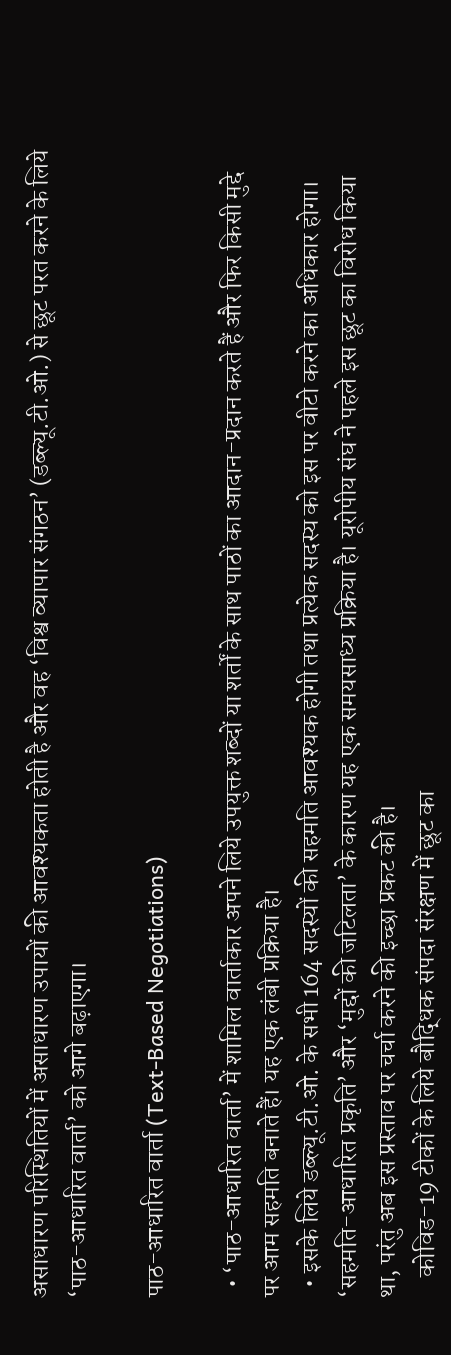असाधारण परिस्थितियों में असाधारण उपायों की आवश्यकता होती है और वह ‘विश्व व्यापार संगठन’ (डब्ल्यू.टी.ओ.) से छूट परत करने के लिये ‘पाठ-आधारित वार्ता’ को आगे बढ़ाएगा।

पाठ-आधारित वार्ता (Text-Based Negotiations)

  • ‘पाठ-आधारित वार्ता’ में शामिल वार्ताकार अपने लिये उपयुक्त शब्दों या शर्तों के साथ पाठों का आदान-प्रदान करते हैं और फिर किसी मुद्दे पर आम सहमति बनाते हैं। यह एक लंबी प्रक्रिया है।
  • इसके लिये डब्ल्यू.टी.ओ. के सभी 164 सदस्यों की सहमति आवश्यक होगी तथा प्रत्येक सदस्य को इस पर वीटो करने का अधिकार होगा। ‘सहमति-आधारित प्रकृति’ और ‘मुद्दों की जटिलता’ के कारण यह एक समयसाध्य प्रक्रिया है। यूरोपीय संघ ने पहले इस छूट का विरोध किया था, परंतु अब इस प्रस्ताव पर चर्चा करने की इच्छा प्रकट की है।
    कोविड-19 टीकों के लिये बौद्धिक संपदा संरक्षण में छूट का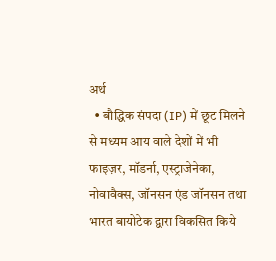अर्थ
  • बौद्धिक संपदा (IP) में छूट मिलने से मध्यम आय वाले देशों में भी फाइज़र, मॉडर्ना, एस्ट्राजेनेका, नोवावैक्स, जॉनसन एंड जॉनसन तथा भारत बायोटेक द्वारा विकसित किये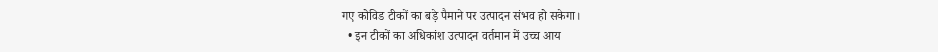गए कोविड टीकों का बड़े पैमाने पर उत्पादन संभव हो सकेगा।
  • इन टीकों का अधिकांश उत्पादन वर्तमान में उच्च आय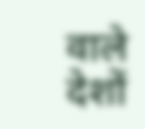वाले देशों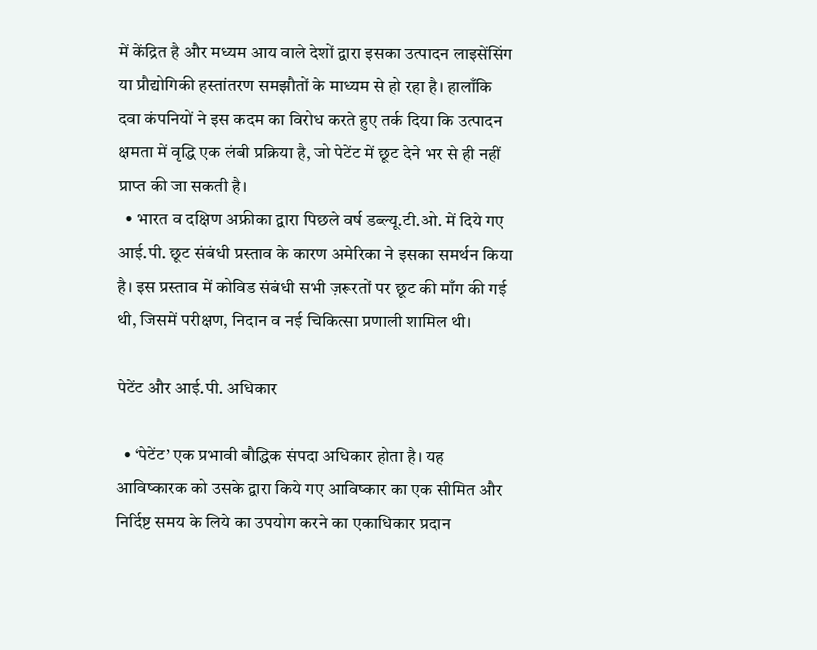में केंद्रित है और मध्यम आय वाले देशों द्वारा इसका उत्पादन लाइसेंसिंग या प्रौद्योगिकी हस्तांतरण समझौतों के माध्यम से हो रहा है। हालाँकि दवा कंपनियों ने इस कदम का विरोध करते हुए तर्क दिया कि उत्पादन क्षमता में वृद्धि एक लंबी प्रक्रिया है, जो पेटेंट में छूट देने भर से ही नहीं प्राप्त की जा सकती है।
  • भारत व दक्षिण अफ्रीका द्वारा पिछले वर्ष डब्ल्यू.टी.ओ. में दिये गए आई.पी. छूट संबंधी प्रस्ताव के कारण अमेरिका ने इसका समर्थन किया है। इस प्रस्ताव में कोविड संबंधी सभी ज़रूरतों पर छूट की माँग की गई थी, जिसमें परीक्षण, निदान व नई चिकित्सा प्रणाली शामिल थी।

पेटेंट और आई.पी. अधिकार

  • ‘पेटेंट’ एक प्रभावी बौद्धिक संपदा अधिकार होता है। यह आविष्कारक को उसके द्वारा किये गए आविष्कार का एक सीमित और निर्दिष्ट समय के लिये का उपयोग करने का एकाधिकार प्रदान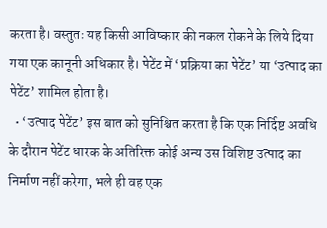करता है। वस्तुतः यह किसी आविष्कार की नकल रोकने के लिये दिया गया एक कानूनी अधिकार है। पेटेंट में ‘प्रक्रिया का पेटेंट’ या ‘उत्पाद का पेटेंट’ शामिल होता है।
  • ‘उत्पाद पेटेंट’ इस बात को सुनिश्चित करता है कि एक निर्दिष्ट अवधि के दौरान पेटेंट धारक के अतिरिक्त कोई अन्य उस विशिष्ट उत्पाद का निर्माण नहीं करेगा, भले ही वह एक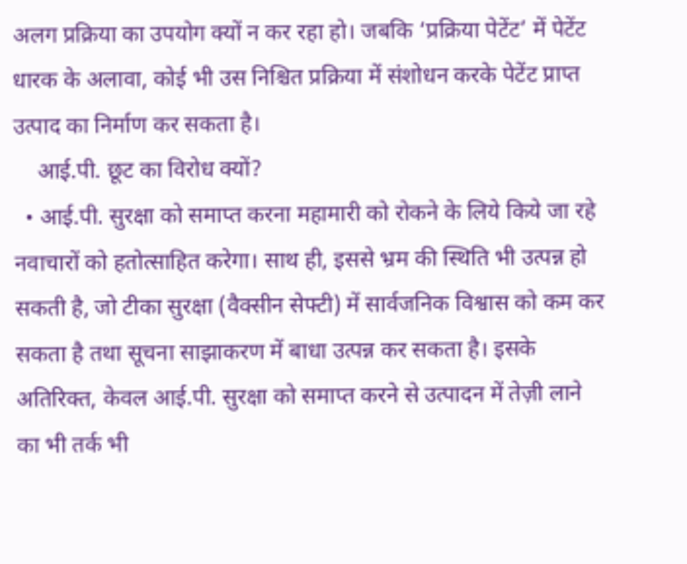अलग प्रक्रिया का उपयोग क्यों न कर रहा हो। जबकि ‘प्रक्रिया पेटेंट’ में पेटेंट धारक के अलावा, कोई भी उस निश्चित प्रक्रिया में संशोधन करके पेटेंट प्राप्त उत्पाद का निर्माण कर सकता है।
    आई.पी. छूट का विरोध क्यों?
  • आई.पी. सुरक्षा को समाप्त करना महामारी को रोकने के लिये किये जा रहे नवाचारों को हतोत्साहित करेगा। साथ ही, इससे भ्रम की स्थिति भी उत्पन्न हो सकती है, जो टीका सुरक्षा (वैक्सीन सेफ्टी) में सार्वजनिक विश्वास को कम कर सकता है तथा सूचना साझाकरण में बाधा उत्पन्न कर सकता है। इसके अतिरिक्त, केवल आई.पी. सुरक्षा को समाप्त करने से उत्पादन में तेज़ी लाने का भी तर्क भी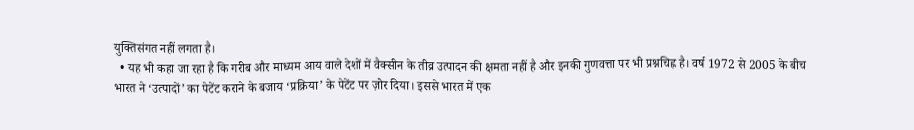युक्तिसंगत नहीं लगता है।
  • यह भी कहा जा रहा है कि गरीब और माध्यम आय वाले देशों में वैक्सीन के तीव्र उत्पादन की क्षमता नहीं है और इनकी गुणवत्ता पर भी प्रश्नचिह्न है। वर्ष 1972 से 2005 के बीच भारत ने ‘उत्पादों’ का पेटेंट कराने के बजाय ‘प्रक्रिया’ के पेटेंट पर ज़ोर दिया। इससे भारत में एक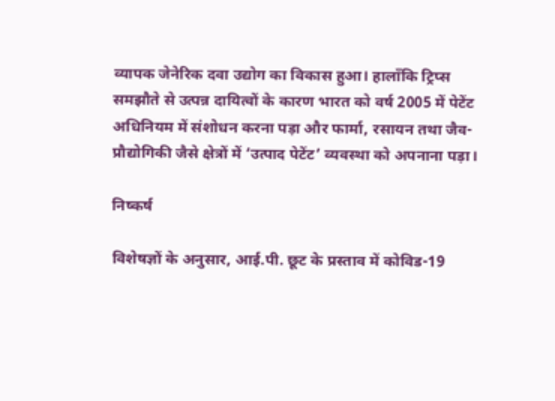व्यापक जेनेरिक दवा उद्योग का विकास हुआ। हालाँकि ट्रिप्स समझौते से उत्पन्न दायित्वों के कारण भारत को वर्ष 2005 में पेटेंट अधिनियम में संशोधन करना पड़ा और फार्मा, रसायन तथा जैव-प्रौद्योगिकी जैसे क्षेत्रों में ‘उत्पाद पेटेंट’ व्यवस्था को अपनाना पड़ा।

निष्कर्ष

विशेषज्ञों के अनुसार, आई.पी. छूट के प्रस्ताव में कोविड-19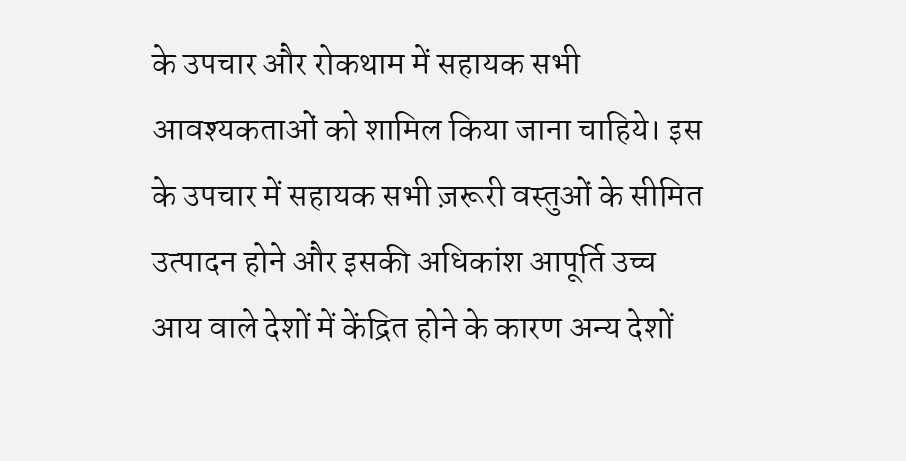के उपचार और रोकथाम में सहायक सभी आवश्यकताओं को शामिल किया जाना चाहिये। इस के उपचार में सहायक सभी ज़रूरी वस्तुओं के सीमित उत्पादन होने और इसकी अधिकांश आपूर्ति उच्च आय वाले देशों में केंद्रित होने के कारण अन्य देशों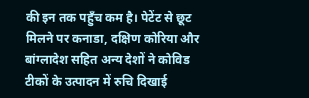की इन तक पहुँच कम है। पेटेंट से छूट मिलने पर कनाडा, दक्षिण कोरिया और बांग्लादेश सहित अन्य देशों ने कोविड टीकों के उत्पादन में रुचि दिखाई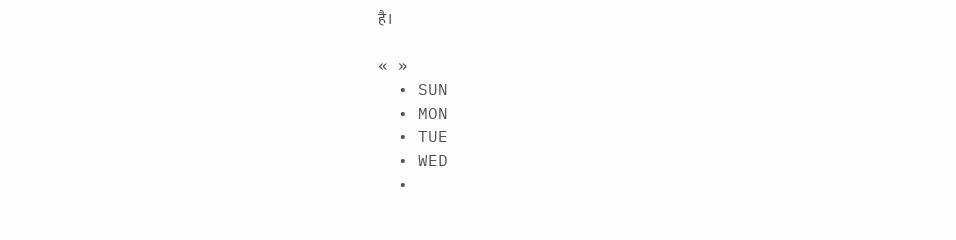है।

« »
  • SUN
  • MON
  • TUE
  • WED
  •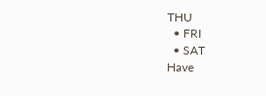THU
  • FRI
  • SAT
Have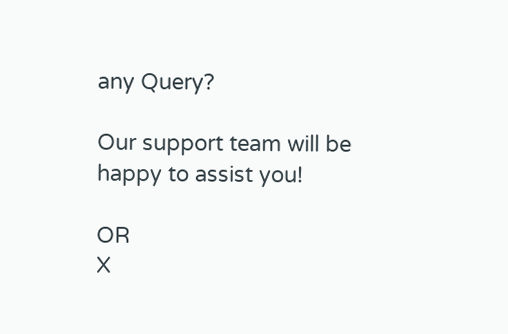any Query?

Our support team will be happy to assist you!

OR
X